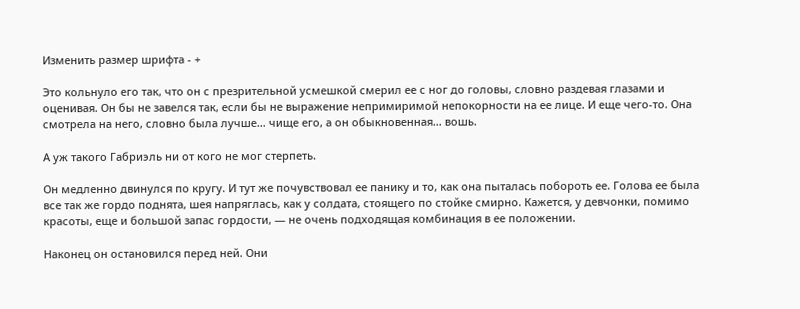Изменить размер шрифта - +

Это кольнуло его так, что он с презрительной усмешкой смерил ее с ног до головы, словно раздевая глазами и оценивая. Он бы не завелся так, если бы не выражение непримиримой непокорности на ее лице. И еще чего-то. Она смотрела на него, словно была лучше… чище его, а он обыкновенная… вошь.

А уж такого Габриэль ни от кого не мог стерпеть.

Он медленно двинулся по кругу. И тут же почувствовал ее панику и то, как она пыталась побороть ее. Голова ее была все так же гордо поднята, шея напряглась, как у солдата, стоящего по стойке смирно. Кажется, у девчонки, помимо красоты, еще и большой запас гордости, — не очень подходящая комбинация в ее положении.

Наконец он остановился перед ней. Они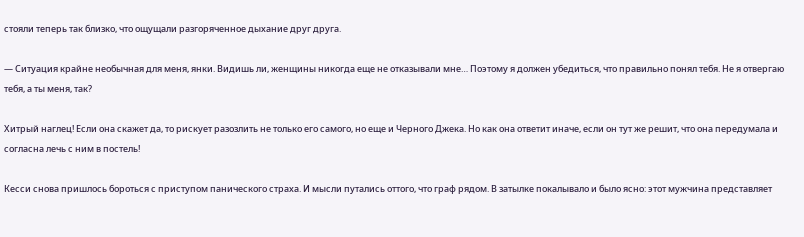стояли теперь так близко, что ощущали разгоряченное дыхание друг друга.

— Ситуация крайне необычная для меня, янки. Видишь ли, женщины никогда еще не отказывали мне… Поэтому я должен убедиться, что правильно понял тебя. Не я отвергаю тебя, а ты меня, так?

Хитрый наглец! Если она скажет да, то рискует разозлить не только его самого, но еще и Черного Джека. Но как она ответит иначе, если он тут же решит, что она передумала и согласна лечь с ним в постель!

Кесси снова пришлось бороться с приступом панического страха. И мысли путались оттого, что граф рядом. В затылке покалывало и было ясно: этот мужчина представляет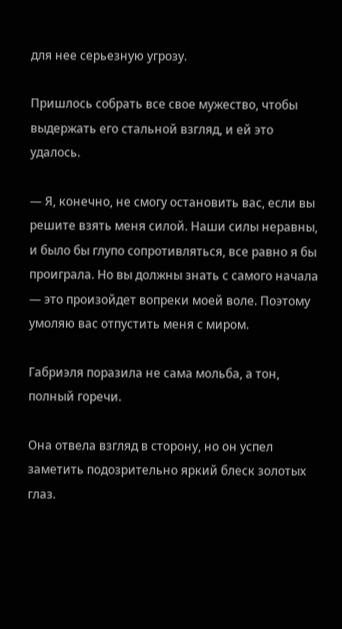для нее серьезную угрозу.

Пришлось собрать все свое мужество, чтобы выдержать его стальной взгляд, и ей это удалось.

— Я, конечно, не смогу остановить вас, если вы решите взять меня силой. Наши силы неравны, и было бы глупо сопротивляться, все равно я бы проиграла. Но вы должны знать с самого начала — это произойдет вопреки моей воле. Поэтому умоляю вас отпустить меня с миром.

Габриэля поразила не сама мольба, а тон, полный горечи.

Она отвела взгляд в сторону, но он успел заметить подозрительно яркий блеск золотых глаз.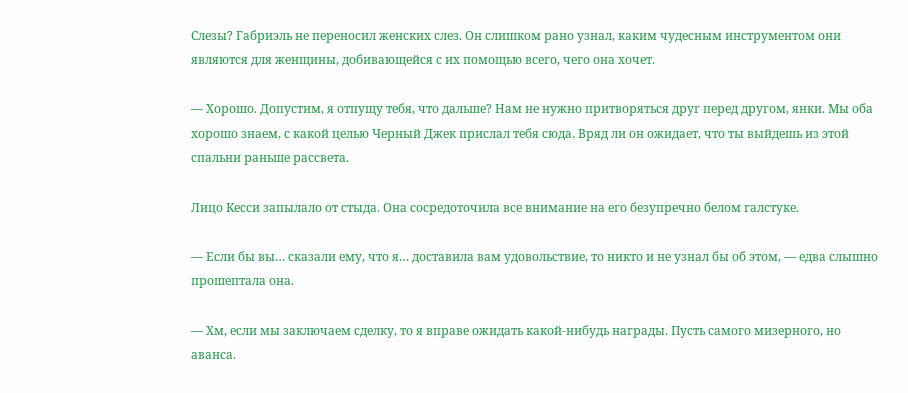Слезы? Габриэль не переносил женских слез. Он слишком рано узнал, каким чудесным инструментом они являются для женщины, добивающейся с их помощью всего, чего она хочет.

— Хорошо. Допустим, я отпущу тебя, что дальше? Нам не нужно притворяться друг перед другом, янки. Мы оба хорошо знаем, с какой целью Черный Джек прислал тебя сюда. Вряд ли он ожидает, что ты выйдешь из этой спальни раньше рассвета.

Лицо Кесси запылало от стыда. Она сосредоточила все внимание на его безупречно белом галстуке.

— Если бы вы… сказали ему, что я… доставила вам удовольствие, то никто и не узнал бы об этом, — едва слышно прошептала она.

— Хм, если мы заключаем сделку, то я вправе ожидать какой-нибудь награды. Пусть самого мизерного, но аванса.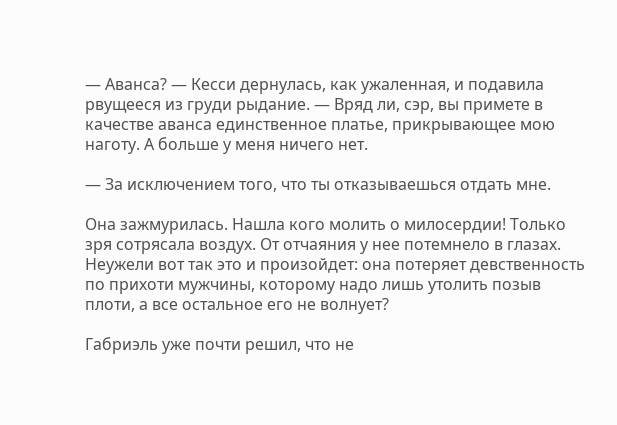— Аванса? — Кесси дернулась, как ужаленная, и подавила рвущееся из груди рыдание. — Вряд ли, сэр, вы примете в качестве аванса единственное платье, прикрывающее мою наготу. А больше у меня ничего нет.

— За исключением того, что ты отказываешься отдать мне.

Она зажмурилась. Нашла кого молить о милосердии! Только зря сотрясала воздух. От отчаяния у нее потемнело в глазах. Неужели вот так это и произойдет: она потеряет девственность по прихоти мужчины, которому надо лишь утолить позыв плоти, а все остальное его не волнует?

Габриэль уже почти решил, что не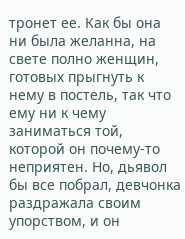тронет ее. Как бы она ни была желанна, на свете полно женщин, готовых прыгнуть к нему в постель, так что ему ни к чему заниматься той, которой он почему-то неприятен. Но, дьявол бы все побрал, девчонка раздражала своим упорством, и он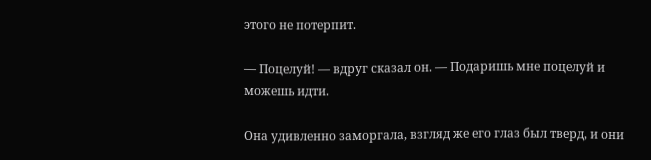этого не потерпит.

— Поцелуй! — вдруг сказал он. — Подаришь мне поцелуй и можешь идти.

Она удивленно заморгала, взгляд же его глаз был тверд, и они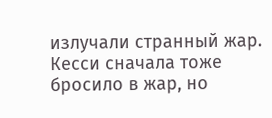излучали странный жар. Кесси сначала тоже бросило в жар, но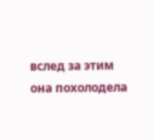вслед за этим она похолодела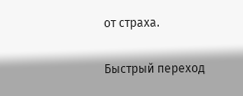от страха.

Быстрый переход